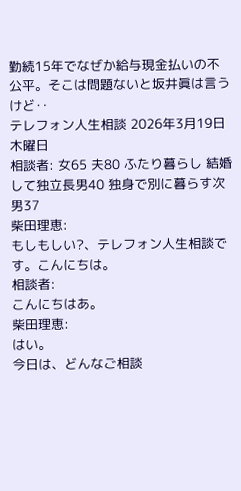勤続15年でなぜか給与現金払いの不公平。そこは問題ないと坂井眞は言うけど‥
テレフォン人生相談 2026年3月19日 木曜日
相談者: 女65 夫80 ふたり暮らし 結婚して独立長男40 独身で別に暮らす次男37
柴田理恵:
もしもしい?、テレフォン人生相談です。こんにちは。
相談者:
こんにちはあ。
柴田理恵:
はい。
今日は、どんなご相談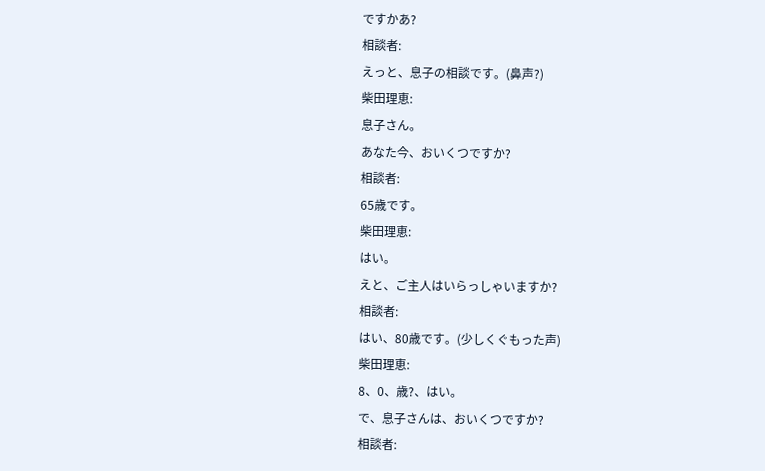ですかあ?
相談者:
えっと、息子の相談です。(鼻声?)
柴田理恵:
息子さん。
あなた今、おいくつですか?
相談者:
65歳です。
柴田理恵:
はい。
えと、ご主人はいらっしゃいますか?
相談者:
はい、80歳です。(少しくぐもった声)
柴田理恵:
8、0、歳?、はい。
で、息子さんは、おいくつですか?
相談者: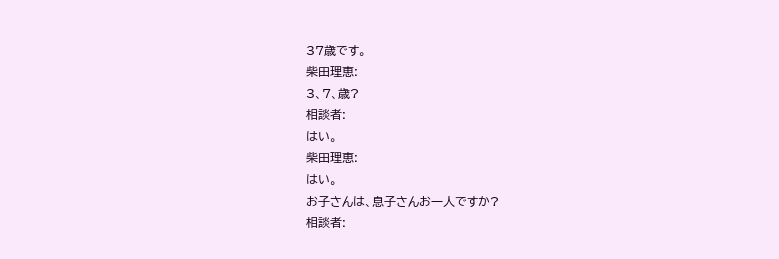37歳です。
柴田理恵:
3、7、歳?
相談者:
はい。
柴田理恵:
はい。
お子さんは、息子さんお一人ですか?
相談者: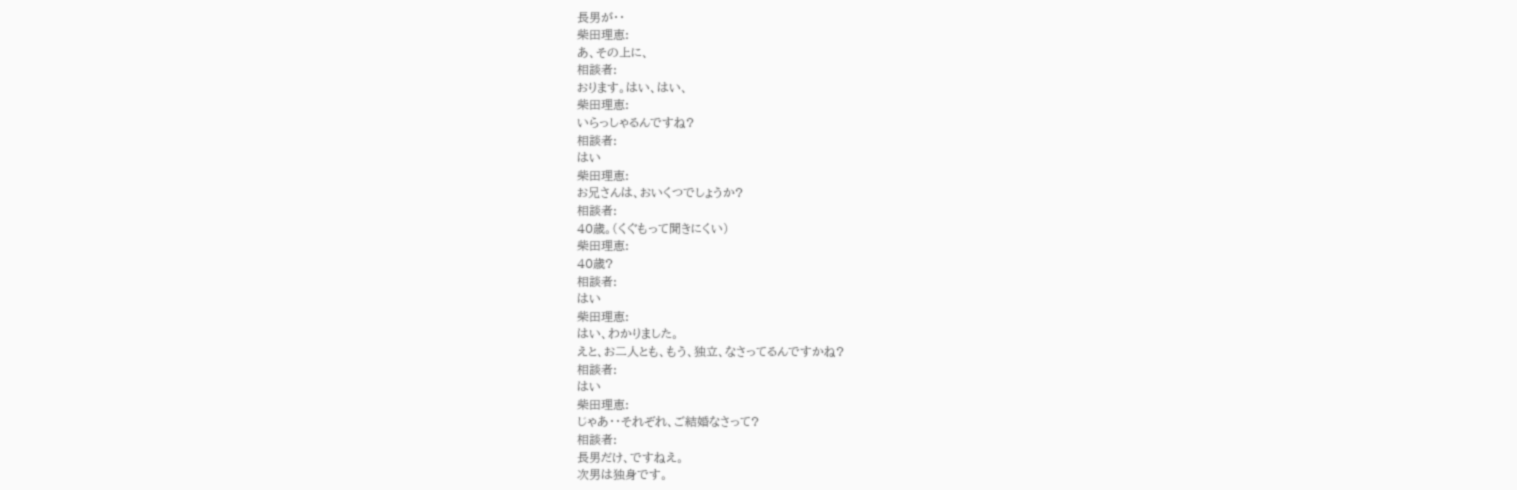長男が・・
柴田理恵:
あ、その上に、
相談者:
おります。はい、はい、
柴田理恵:
いらっしゃるんですね?
相談者:
はい
柴田理恵:
お兄さんは、おいくつでしょうか?
相談者:
40歳。(くぐもって聞きにくい)
柴田理恵:
40歳?
相談者:
はい
柴田理恵:
はい、わかりました。
えと、お二人とも、もう、独立、なさってるんですかね?
相談者:
はい
柴田理恵:
じゃあ・・それぞれ、ご結婚なさって?
相談者:
長男だけ、ですねえ。
次男は独身です。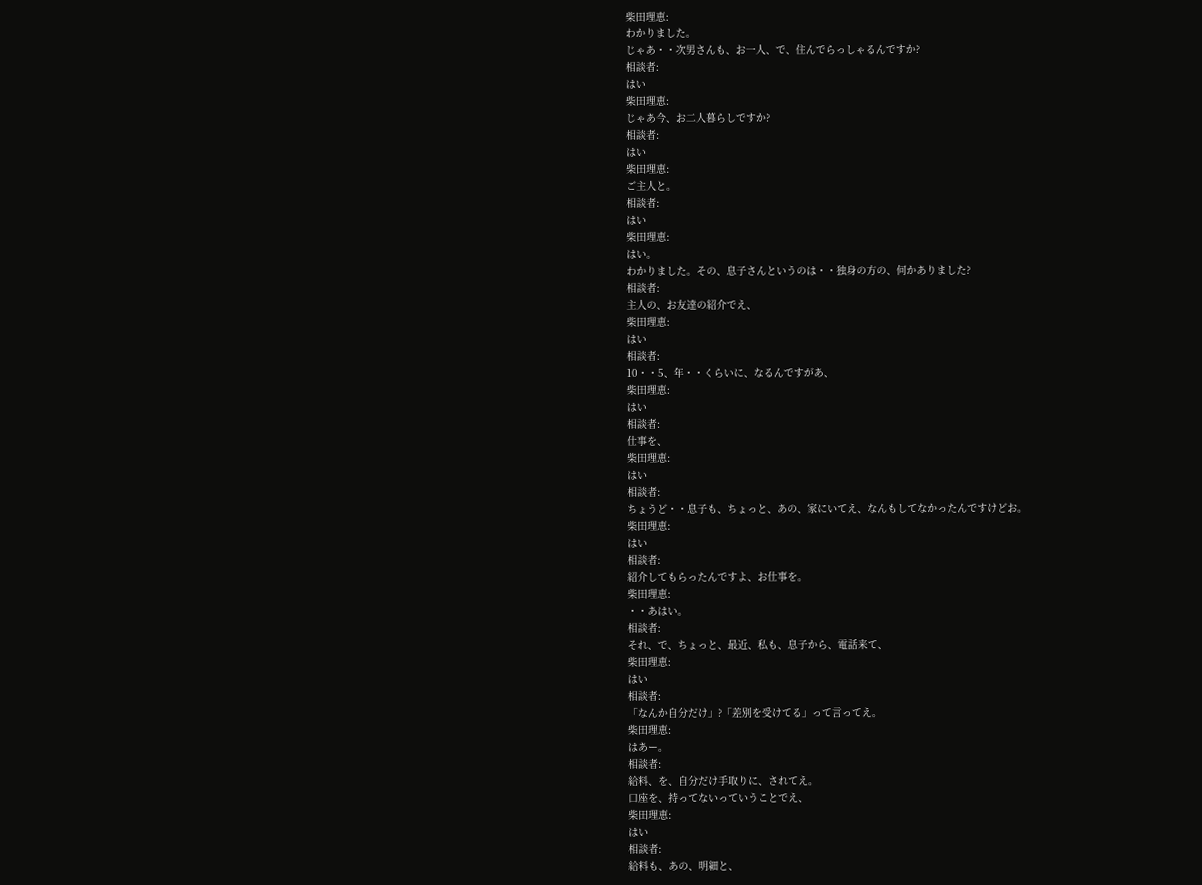柴田理恵:
わかりました。
じゃあ・・次男さんも、お一人、で、住んでらっしゃるんですか?
相談者:
はい
柴田理恵:
じゃあ今、お二人暮らしですか?
相談者:
はい
柴田理恵:
ご主人と。
相談者:
はい
柴田理恵:
はい。
わかりました。その、息子さんというのは・・独身の方の、何かありました?
相談者:
主人の、お友達の紹介でえ、
柴田理恵:
はい
相談者:
10・・5、年・・くらいに、なるんですがあ、
柴田理恵:
はい
相談者:
仕事を、
柴田理恵:
はい
相談者:
ちょうど・・息子も、ちょっと、あの、家にいてえ、なんもしてなかったんですけどお。
柴田理恵:
はい
相談者:
紹介してもらったんですよ、お仕事を。
柴田理恵:
・・あはい。
相談者:
それ、で、ちょっと、最近、私も、息子から、電話来て、
柴田理恵:
はい
相談者:
「なんか自分だけ」?「差別を受けてる」って言ってえ。
柴田理恵:
はあー。
相談者:
給料、を、自分だけ手取りに、されてえ。
口座を、持ってないっていうことでえ、
柴田理恵:
はい
相談者:
給料も、あの、明細と、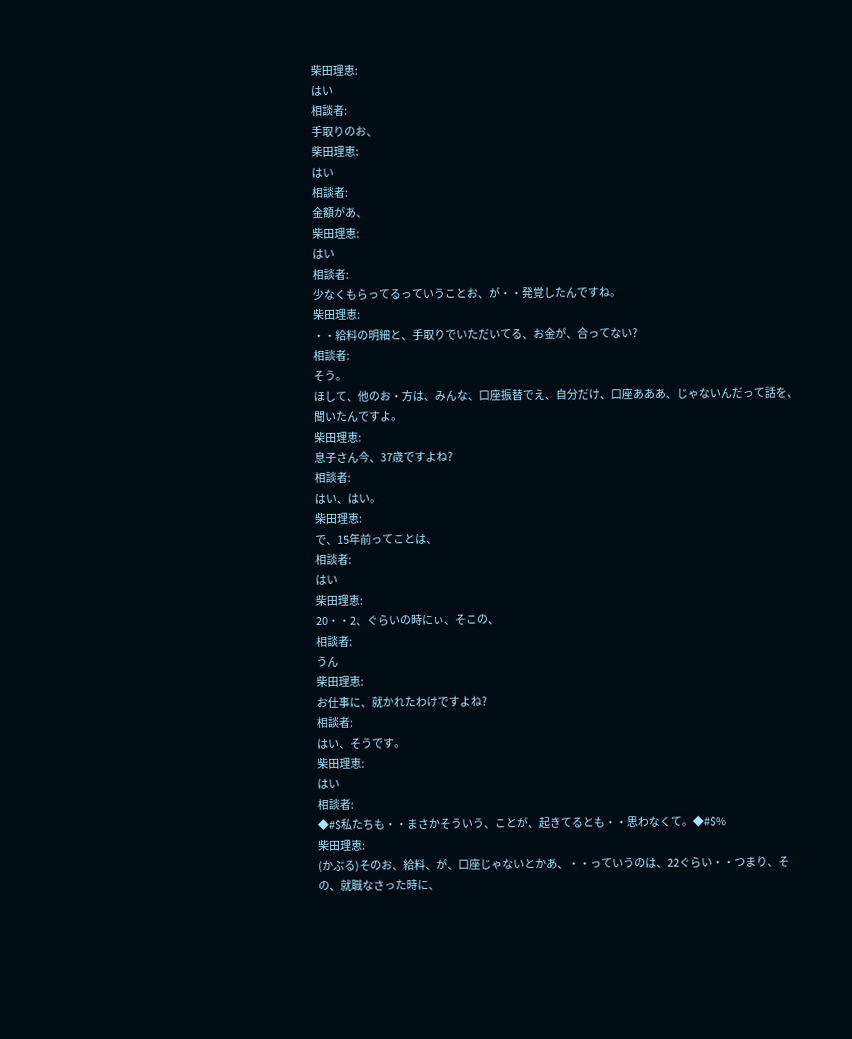柴田理恵:
はい
相談者:
手取りのお、
柴田理恵:
はい
相談者:
金額があ、
柴田理恵:
はい
相談者:
少なくもらってるっていうことお、が・・発覚したんですね。
柴田理恵:
・・給料の明細と、手取りでいただいてる、お金が、合ってない?
相談者:
そう。
ほして、他のお・方は、みんな、口座振替でえ、自分だけ、口座あああ、じゃないんだって話を、聞いたんですよ。
柴田理恵:
息子さん今、37歳ですよね?
相談者:
はい、はい。
柴田理恵:
で、15年前ってことは、
相談者:
はい
柴田理恵:
20・・2、ぐらいの時にぃ、そこの、
相談者:
うん
柴田理恵:
お仕事に、就かれたわけですよね?
相談者:
はい、そうです。
柴田理恵:
はい
相談者:
◆#$私たちも・・まさかそういう、ことが、起きてるとも・・思わなくて。◆#$%
柴田理恵:
(かぶる)そのお、給料、が、口座じゃないとかあ、・・っていうのは、22ぐらい・・つまり、その、就職なさった時に、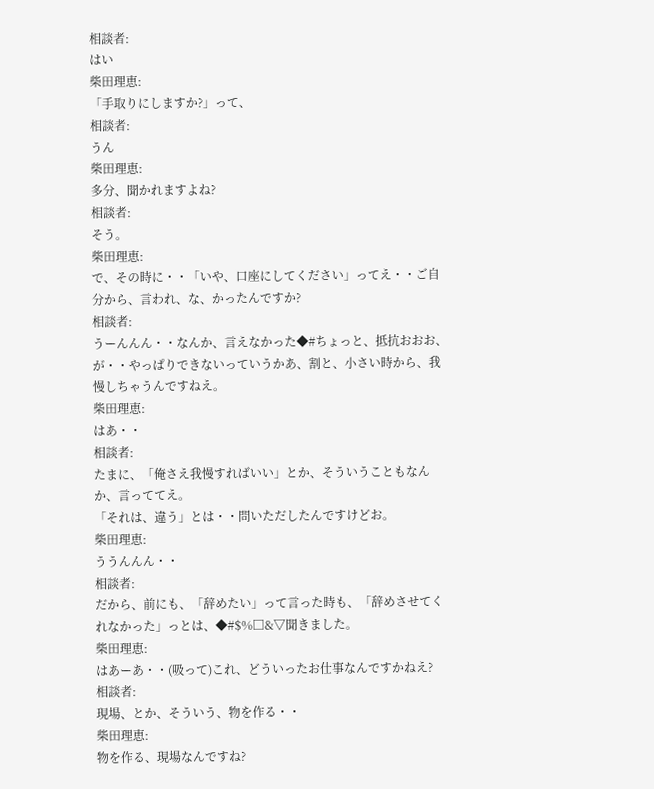相談者:
はい
柴田理恵:
「手取りにしますか?」って、
相談者:
うん
柴田理恵:
多分、聞かれますよね?
相談者:
そう。
柴田理恵:
で、その時に・・「いや、口座にしてください」ってえ・・ご自分から、言われ、な、かったんですか?
相談者:
うーんんん・・なんか、言えなかった◆#ちょっと、抵抗おおお、が・・やっぱりできないっていうかあ、割と、小さい時から、我慢しちゃうんですねえ。
柴田理恵:
はあ・・
相談者:
たまに、「俺さえ我慢すればいい」とか、そういうこともなんか、言っててえ。
「それは、違う」とは・・問いただしたんですけどお。
柴田理恵:
ううんんん・・
相談者:
だから、前にも、「辞めたい」って言った時も、「辞めさせてくれなかった」っとは、◆#$%□&▽聞きました。
柴田理恵:
はあーあ・・(吸って)これ、どういったお仕事なんですかねえ?
相談者:
現場、とか、そういう、物を作る・・
柴田理恵:
物を作る、現場なんですね?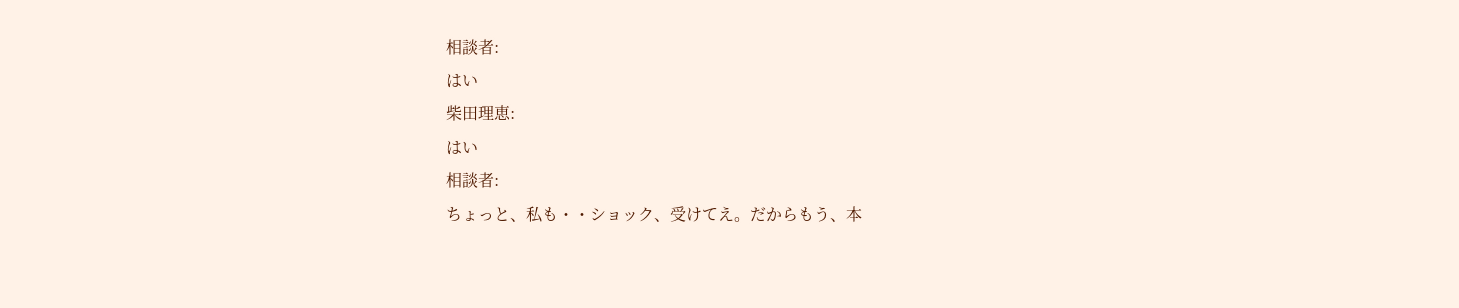相談者:
はい
柴田理恵:
はい
相談者:
ちょっと、私も・・ショック、受けてえ。だからもう、本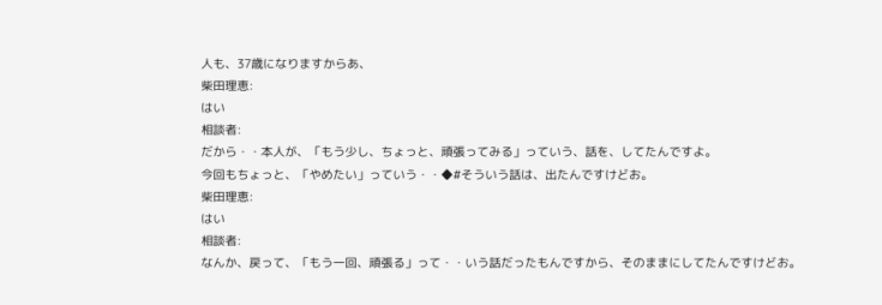人も、37歳になりますからあ、
柴田理恵:
はい
相談者:
だから・・本人が、「もう少し、ちょっと、頑張ってみる」っていう、話を、してたんですよ。
今回もちょっと、「やめたい」っていう・・◆#そういう話は、出たんですけどお。
柴田理恵:
はい
相談者:
なんか、戻って、「もう一回、頑張る」って・・いう話だったもんですから、そのままにしてたんですけどお。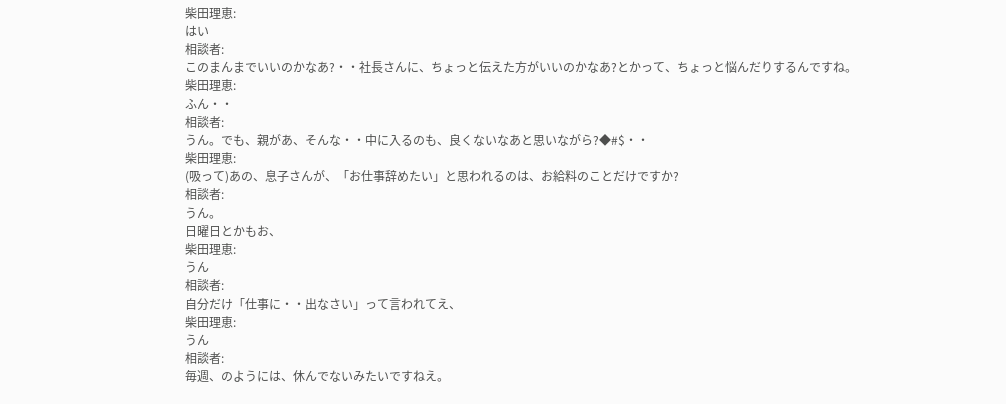柴田理恵:
はい
相談者:
このまんまでいいのかなあ?・・社長さんに、ちょっと伝えた方がいいのかなあ?とかって、ちょっと悩んだりするんですね。
柴田理恵:
ふん・・
相談者:
うん。でも、親があ、そんな・・中に入るのも、良くないなあと思いながら?◆#$・・
柴田理恵:
(吸って)あの、息子さんが、「お仕事辞めたい」と思われるのは、お給料のことだけですか?
相談者:
うん。
日曜日とかもお、
柴田理恵:
うん
相談者:
自分だけ「仕事に・・出なさい」って言われてえ、
柴田理恵:
うん
相談者:
毎週、のようには、休んでないみたいですねえ。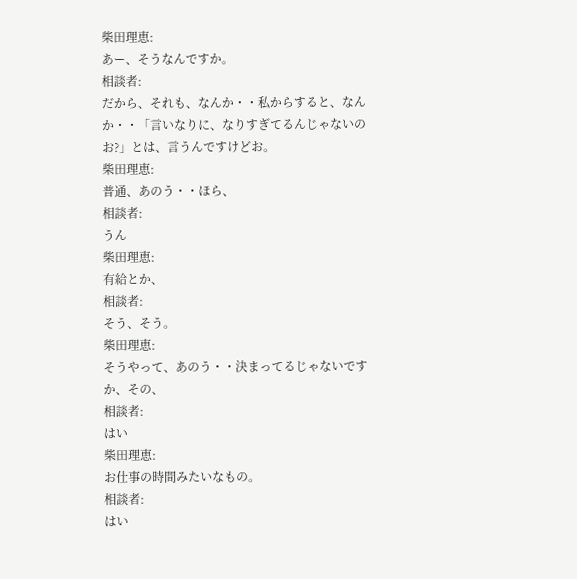柴田理恵:
あー、そうなんですか。
相談者:
だから、それも、なんか・・私からすると、なんか・・「言いなりに、なりすぎてるんじゃないのお?」とは、言うんですけどお。
柴田理恵:
普通、あのう・・ほら、
相談者:
うん
柴田理恵:
有給とか、
相談者:
そう、そう。
柴田理恵:
そうやって、あのう・・決まってるじゃないですか、その、
相談者:
はい
柴田理恵:
お仕事の時間みたいなもの。
相談者:
はい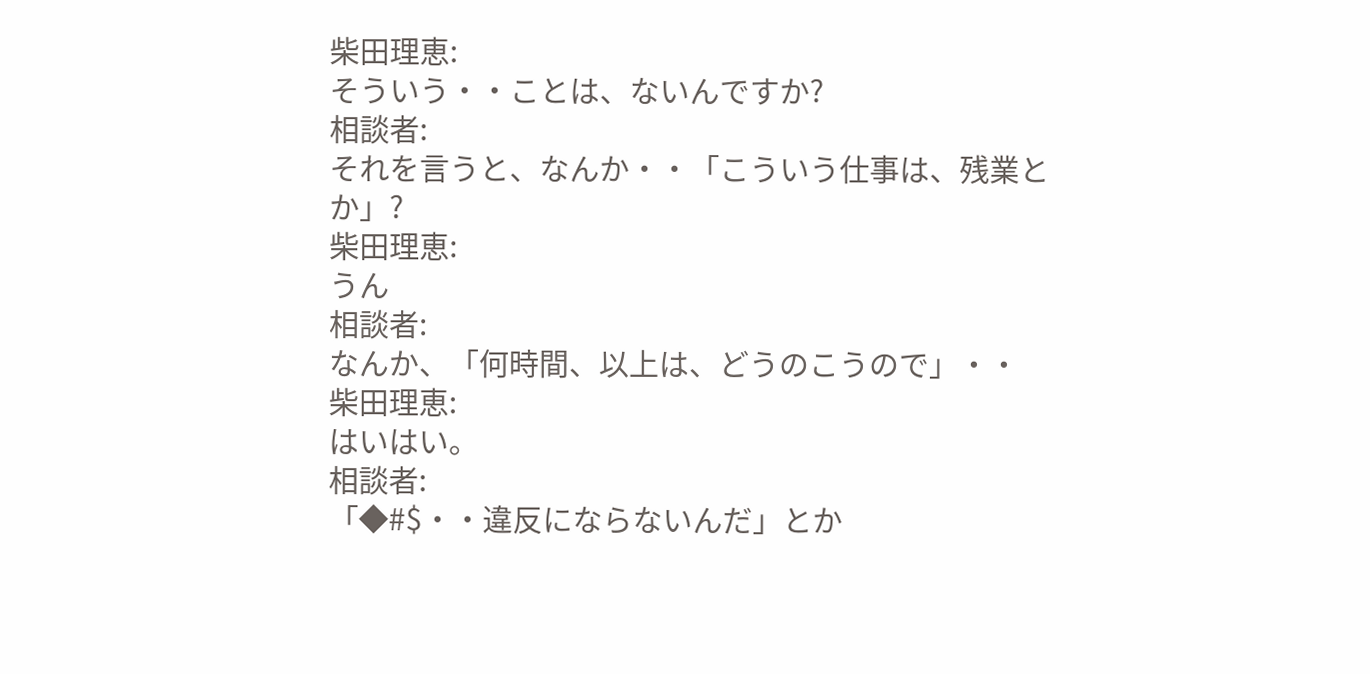柴田理恵:
そういう・・ことは、ないんですか?
相談者:
それを言うと、なんか・・「こういう仕事は、残業とか」?
柴田理恵:
うん
相談者:
なんか、「何時間、以上は、どうのこうので」・・
柴田理恵:
はいはい。
相談者:
「◆#$・・違反にならないんだ」とか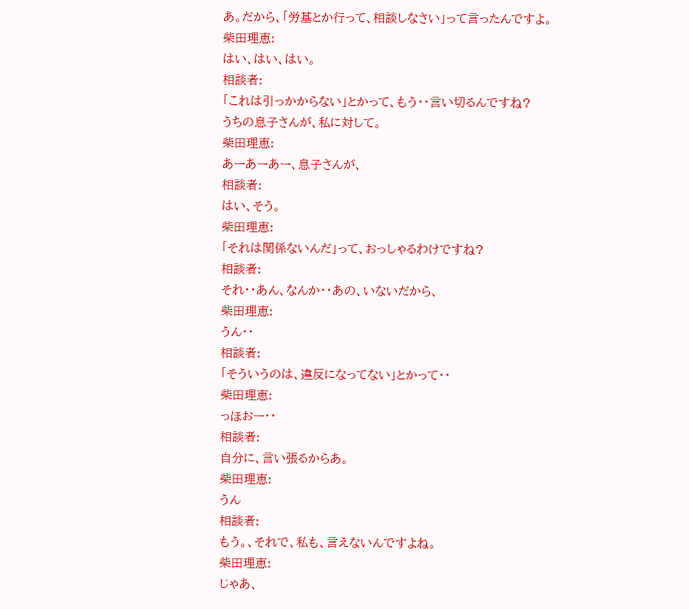あ。だから、「労基とか行って、相談しなさい」って言ったんですよ。
柴田理恵:
はい、はい、はい。
相談者:
「これは引っかからない」とかって、もう・・言い切るんですね?
うちの息子さんが、私に対して。
柴田理恵:
あーあーあー、息子さんが、
相談者:
はい、そう。
柴田理恵:
「それは関係ないんだ」って、おっしゃるわけですね?
相談者:
それ・・あん、なんか・・あの、いないだから、
柴田理恵:
うん・・
相談者:
「そういうのは、違反になってない」とかって・・
柴田理恵:
っほおー・・
相談者:
自分に、言い張るからあ。
柴田理恵:
うん
相談者:
もう。、それで、私も、言えないんですよね。
柴田理恵:
じゃあ、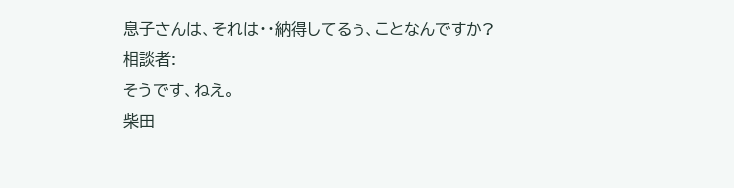息子さんは、それは・・納得してるぅ、ことなんですか?
相談者:
そうです、ねえ。
柴田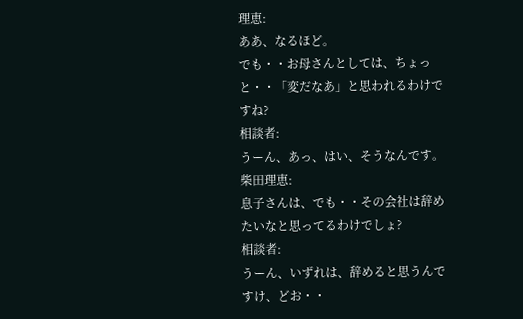理恵:
ああ、なるほど。
でも・・お母さんとしては、ちょっと・・「変だなあ」と思われるわけですね?
相談者:
うーん、あっ、はい、そうなんです。
柴田理恵:
息子さんは、でも・・その会社は辞めたいなと思ってるわけでしょ?
相談者:
うーん、いずれは、辞めると思うんですけ、どお・・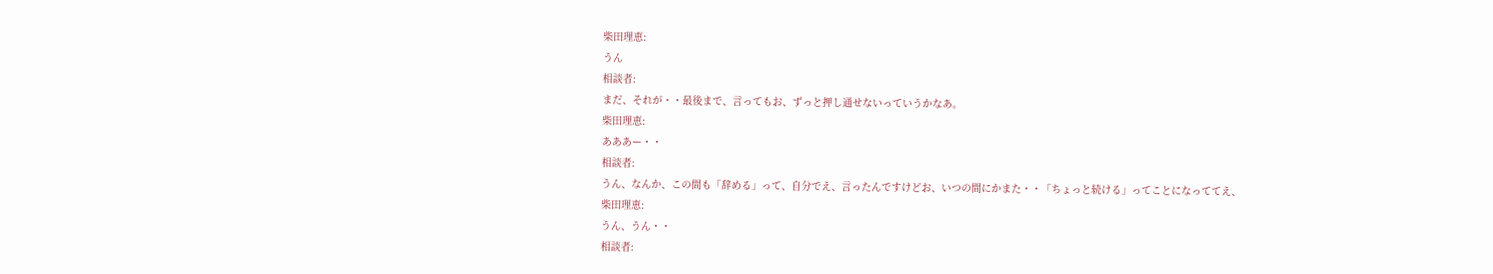柴田理恵:
うん
相談者:
まだ、それが・・最後まで、言ってもお、ずっと押し通せないっていうかなあ。
柴田理恵:
あああー・・
相談者:
うん、なんか、この間も「辞める」って、自分でえ、言ったんですけどお、いつの間にかまた・・「ちょっと続ける」ってことになっててえ、
柴田理恵:
うん、うん・・
相談者: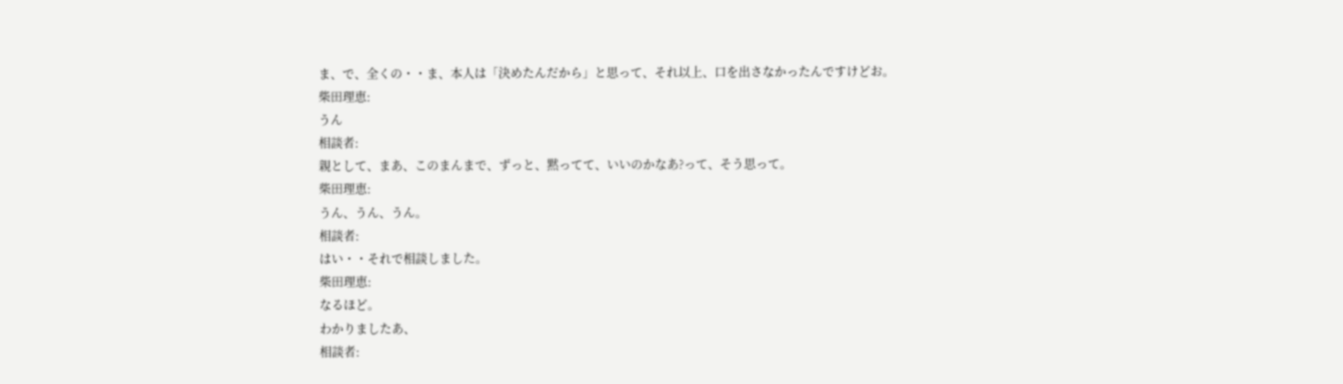ま、で、全くの・・ま、本人は「決めたんだから」と思って、それ以上、口を出さなかったんですけどお。
柴田理恵:
うん
相談者:
親として、まあ、このまんまで、ずっと、黙ってて、いいのかなあ?って、そう思って。
柴田理恵:
うん、うん、うん。
相談者:
はい・・それで相談しました。
柴田理恵:
なるほど。
わかりましたあ、
相談者: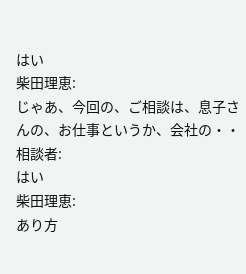はい
柴田理恵:
じゃあ、今回の、ご相談は、息子さんの、お仕事というか、会社の・・
相談者:
はい
柴田理恵:
あり方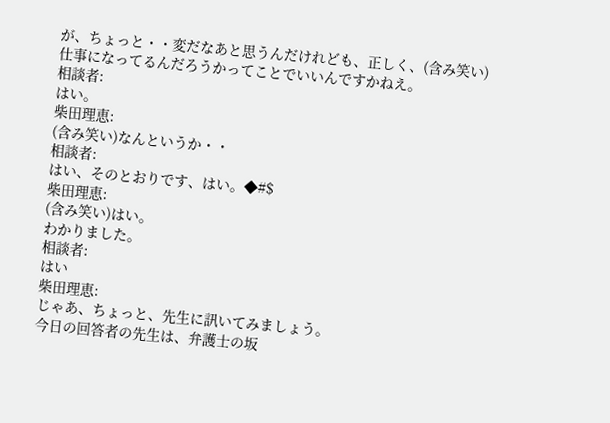が、ちょっと・・変だなあと思うんだけれども、正しく、(含み笑い)仕事になってるんだろうかってことでいいんですかねえ。
相談者:
はい。
柴田理恵:
(含み笑い)なんというか・・
相談者:
はい、そのとおりです、はい。◆#$
柴田理恵:
(含み笑い)はい。
わかりました。
相談者:
はい
柴田理恵:
じゃあ、ちょっと、先生に訊いてみましょう。
今日の回答者の先生は、弁護士の坂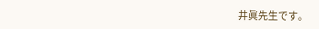井眞先生です。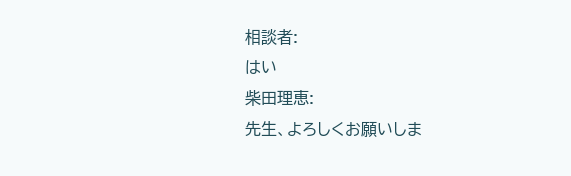相談者:
はい
柴田理恵:
先生、よろしくお願いしま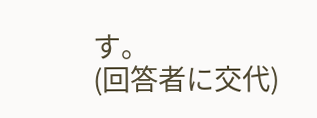す。
(回答者に交代)